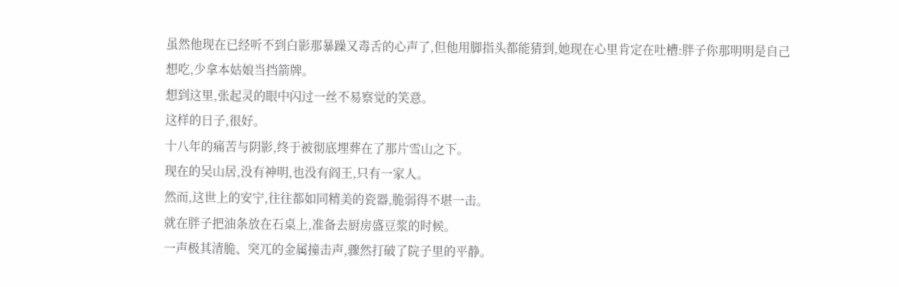虽然他现在已经听不到白影那暴躁又毒舌的心声了,但他用脚指头都能猜到,她现在心里肯定在吐槽:胖子你那明明是自己想吃,少拿本姑娘当挡箭牌。
想到这里,张起灵的眼中闪过一丝不易察觉的笑意。
这样的日子,很好。
十八年的痛苦与阴影,终于被彻底埋葬在了那片雪山之下。
现在的吴山居,没有神明,也没有阎王,只有一家人。
然而,这世上的安宁,往往都如同精美的瓷器,脆弱得不堪一击。
就在胖子把油条放在石桌上,准备去厨房盛豆浆的时候。
一声极其清脆、突兀的金属撞击声,骤然打破了院子里的平静。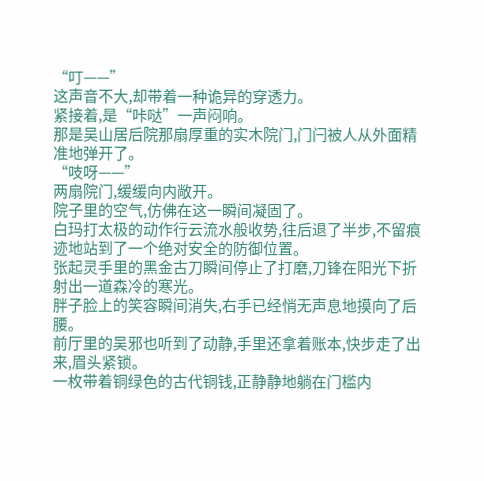“叮——”
这声音不大,却带着一种诡异的穿透力。
紧接着,是“咔哒”一声闷响。
那是吴山居后院那扇厚重的实木院门,门闩被人从外面精准地弹开了。
“吱呀——”
两扇院门,缓缓向内敞开。
院子里的空气,仿佛在这一瞬间凝固了。
白玛打太极的动作行云流水般收势,往后退了半步,不留痕迹地站到了一个绝对安全的防御位置。
张起灵手里的黑金古刀瞬间停止了打磨,刀锋在阳光下折射出一道森冷的寒光。
胖子脸上的笑容瞬间消失,右手已经悄无声息地摸向了后腰。
前厅里的吴邪也听到了动静,手里还拿着账本,快步走了出来,眉头紧锁。
一枚带着铜绿色的古代铜钱,正静静地躺在门槛内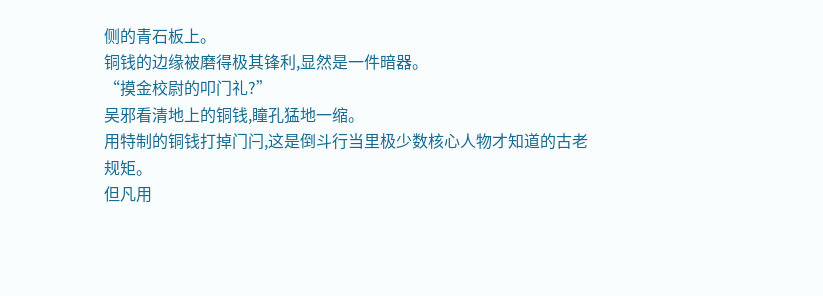侧的青石板上。
铜钱的边缘被磨得极其锋利,显然是一件暗器。
“摸金校尉的叩门礼?”
吴邪看清地上的铜钱,瞳孔猛地一缩。
用特制的铜钱打掉门闩,这是倒斗行当里极少数核心人物才知道的古老规矩。
但凡用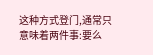这种方式登门,通常只意味着两件事:要么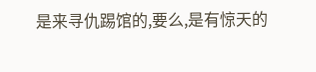是来寻仇踢馆的,要么,是有惊天的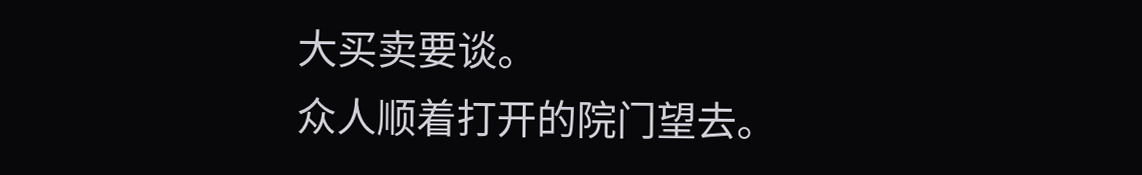大买卖要谈。
众人顺着打开的院门望去。